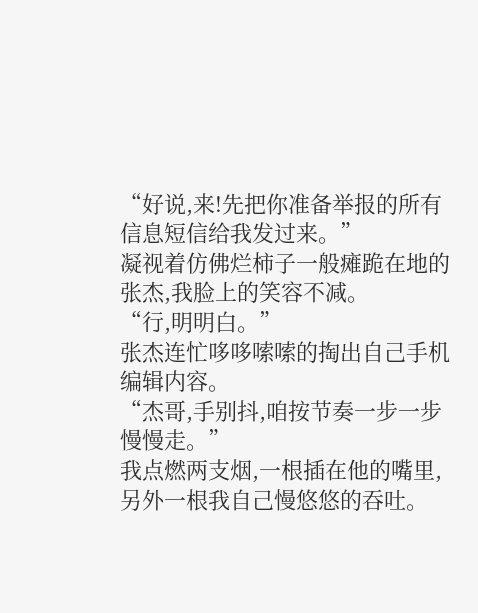“好说,来!先把你准备举报的所有信息短信给我发过来。”
凝视着仿佛烂柿子一般瘫跪在地的张杰,我脸上的笑容不减。
“行,明明白。”
张杰连忙哆哆嗦嗦的掏出自己手机编辑内容。
“杰哥,手别抖,咱按节奏一步一步慢慢走。”
我点燃两支烟,一根插在他的嘴里,另外一根我自己慢悠悠的吞吐。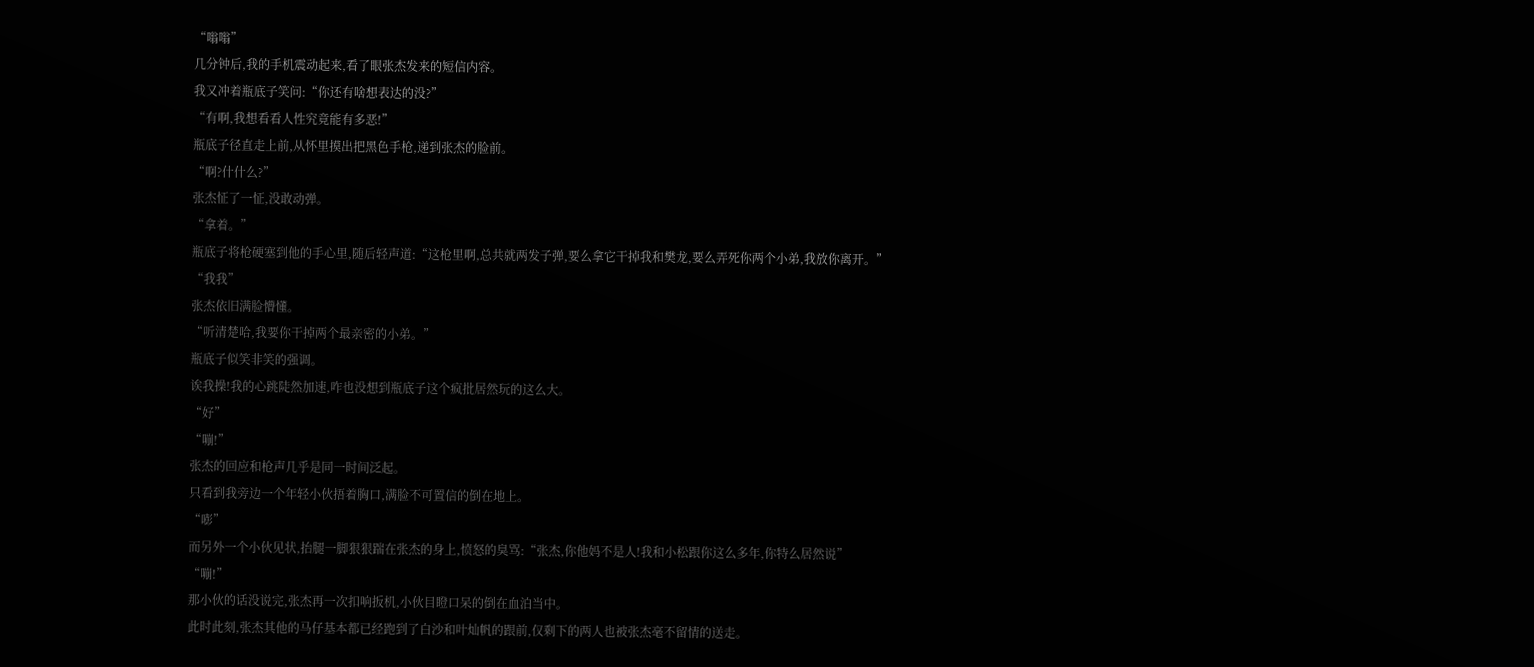“嗡嗡”
几分钟后,我的手机震动起来,看了眼张杰发来的短信内容。
我又冲着瓶底子笑问:“你还有啥想表达的没?”
“有啊,我想看看人性究竟能有多恶!”
瓶底子径直走上前,从怀里摸出把黑色手枪,递到张杰的脸前。
“啊?什什么?”
张杰怔了一怔,没敢动弹。
“拿着。”
瓶底子将枪硬塞到他的手心里,随后轻声道:“这枪里啊,总共就两发子弹,要么拿它干掉我和樊龙,要么弄死你两个小弟,我放你离开。”
“我我”
张杰依旧满脸懵懂。
“听清楚哈,我要你干掉两个最亲密的小弟。”
瓶底子似笑非笑的强调。
诶我操!我的心跳陡然加速,咋也没想到瓶底子这个疯批居然玩的这么大。
“好”
“嘣!”
张杰的回应和枪声几乎是同一时间泛起。
只看到我旁边一个年轻小伙捂着胸口,满脸不可置信的倒在地上。
“嘭”
而另外一个小伙见状,抬腿一脚狠狠踹在张杰的身上,愤怒的臭骂:“张杰,你他妈不是人!我和小松跟你这么多年,你特么居然说”
“嘣!”
那小伙的话没说完,张杰再一次扣响扳机,小伙目瞪口呆的倒在血泊当中。
此时此刻,张杰其他的马仔基本都已经跑到了白沙和叶灿帆的跟前,仅剩下的两人也被张杰毫不留情的送走。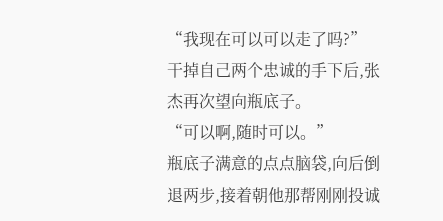“我现在可以可以走了吗?”
干掉自己两个忠诚的手下后,张杰再次望向瓶底子。
“可以啊,随时可以。”
瓶底子满意的点点脑袋,向后倒退两步,接着朝他那帮刚刚投诚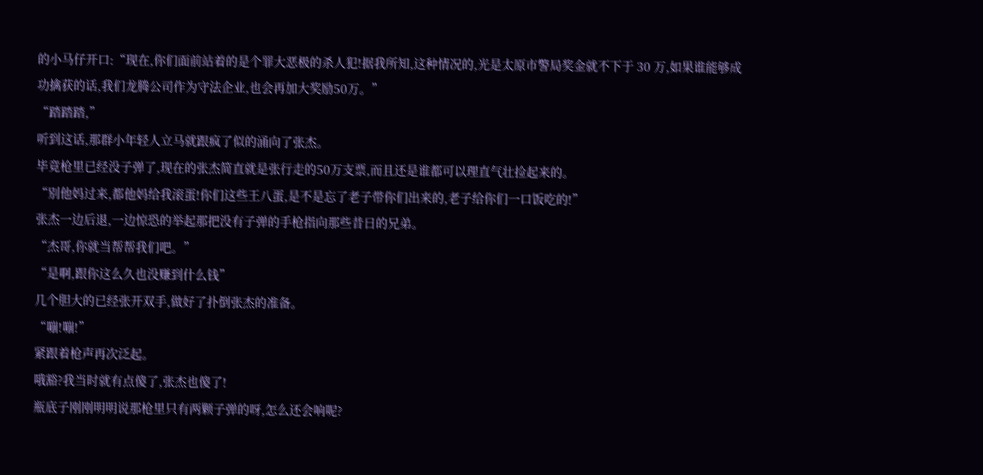的小马仔开口:“现在,你们面前站着的是个罪大恶极的杀人犯!据我所知,这种情况的,光是太原市警局奖金就不下于 30 万,如果谁能够成功擒获的话,我们龙腾公司作为守法企业,也会再加大奖励50万。”
“踏踏踏,”
听到这话,那群小年轻人立马就跟疯了似的涌向了张杰。
毕竟枪里已经没子弹了,现在的张杰简直就是张行走的50万支票,而且还是谁都可以理直气壮捡起来的。
“别他妈过来,都他妈给我滚蛋!你们这些王八蛋,是不是忘了老子带你们出来的,老子给你们一口饭吃的!”
张杰一边后退,一边惊恐的举起那把没有子弹的手枪指向那些昔日的兄弟。
“杰哥,你就当帮帮我们吧。”
“是啊,跟你这么久也没赚到什么钱”
几个胆大的已经张开双手,做好了扑倒张杰的准备。
“嘣!嘣!”
紧跟着枪声再次泛起。
哦豁?我当时就有点傻了,张杰也傻了!
瓶底子刚刚明明说那枪里只有两颗子弹的呀,怎么还会响呢?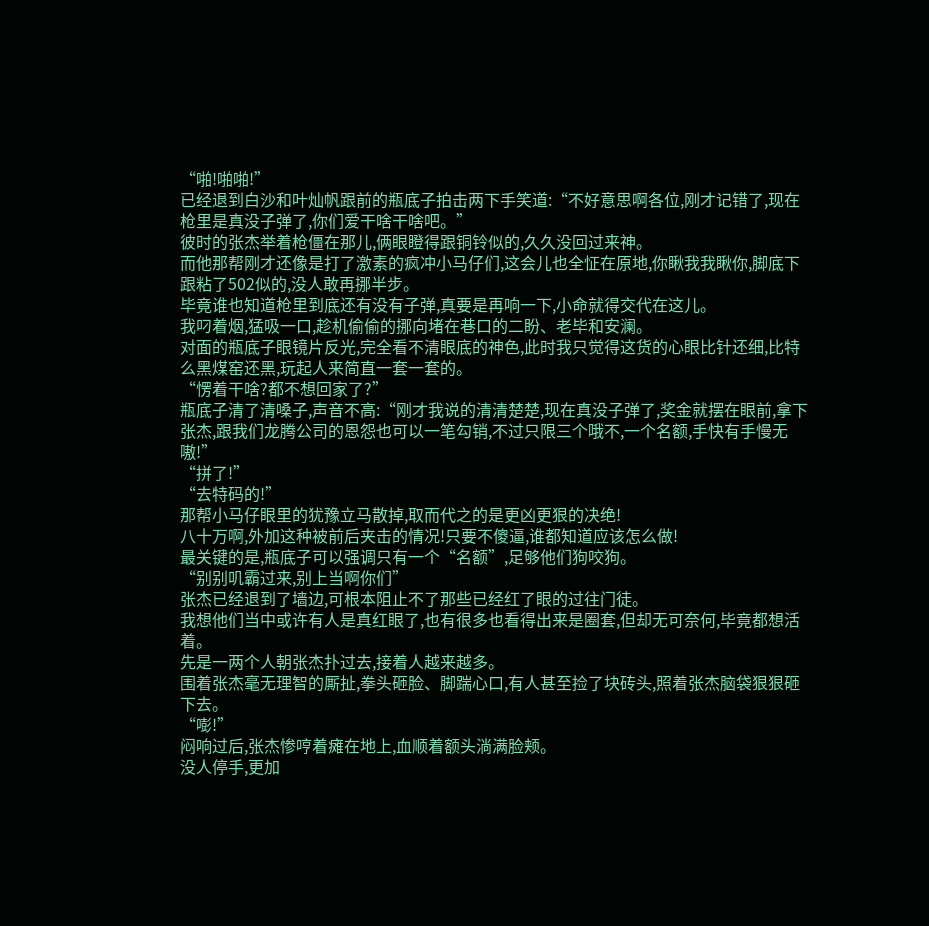“啪!啪啪!”
已经退到白沙和叶灿帆跟前的瓶底子拍击两下手笑道:“不好意思啊各位,刚才记错了,现在枪里是真没子弹了,你们爱干啥干啥吧。”
彼时的张杰举着枪僵在那儿,俩眼瞪得跟铜铃似的,久久没回过来神。
而他那帮刚才还像是打了激素的疯冲小马仔们,这会儿也全怔在原地,你瞅我我瞅你,脚底下跟粘了502似的,没人敢再挪半步。
毕竟谁也知道枪里到底还有没有子弹,真要是再响一下,小命就得交代在这儿。
我叼着烟,猛吸一口,趁机偷偷的挪向堵在巷口的二盼、老毕和安澜。
对面的瓶底子眼镜片反光,完全看不清眼底的神色,此时我只觉得这货的心眼比针还细,比特么黑煤窑还黑,玩起人来简直一套一套的。
“愣着干啥?都不想回家了?”
瓶底子清了清嗓子,声音不高:“刚才我说的清清楚楚,现在真没子弹了,奖金就摆在眼前,拿下张杰,跟我们龙腾公司的恩怨也可以一笔勾销,不过只限三个哦不,一个名额,手快有手慢无嗷!”
“拼了!”
“去特码的!”
那帮小马仔眼里的犹豫立马散掉,取而代之的是更凶更狠的决绝!
八十万啊,外加这种被前后夹击的情况!只要不傻逼,谁都知道应该怎么做!
最关键的是,瓶底子可以强调只有一个“名额”,足够他们狗咬狗。
“别别叽霸过来,别上当啊你们”
张杰已经退到了墙边,可根本阻止不了那些已经红了眼的过往门徒。
我想他们当中或许有人是真红眼了,也有很多也看得出来是圈套,但却无可奈何,毕竟都想活着。
先是一两个人朝张杰扑过去,接着人越来越多。
围着张杰毫无理智的厮扯,拳头砸脸、脚踹心口,有人甚至捡了块砖头,照着张杰脑袋狠狠砸下去。
“嘭!”
闷响过后,张杰惨哼着瘫在地上,血顺着额头淌满脸颊。
没人停手,更加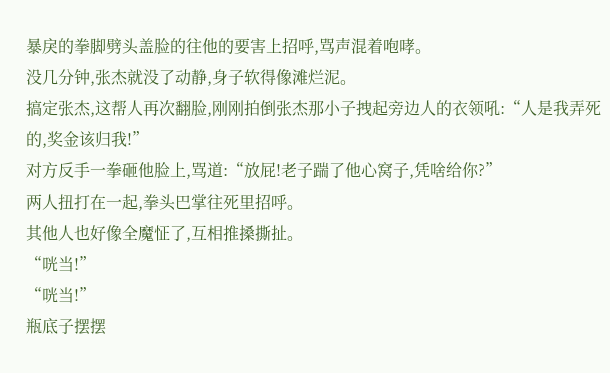暴戾的拳脚劈头盖脸的往他的要害上招呼,骂声混着咆哮。
没几分钟,张杰就没了动静,身子软得像滩烂泥。
搞定张杰,这帮人再次翻脸,刚刚拍倒张杰那小子拽起旁边人的衣领吼:“人是我弄死的,奖金该归我!”
对方反手一拳砸他脸上,骂道:“放屁!老子踹了他心窝子,凭啥给你?”
两人扭打在一起,拳头巴掌往死里招呼。
其他人也好像全魔怔了,互相推搡撕扯。
“咣当!”
“咣当!”
瓶底子摆摆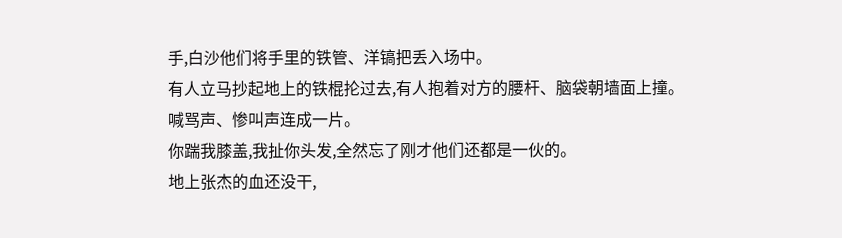手,白沙他们将手里的铁管、洋镐把丢入场中。
有人立马抄起地上的铁棍抡过去,有人抱着对方的腰杆、脑袋朝墙面上撞。
喊骂声、惨叫声连成一片。
你踹我膝盖,我扯你头发,全然忘了刚才他们还都是一伙的。
地上张杰的血还没干,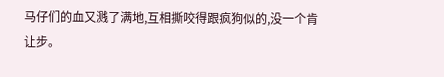马仔们的血又溅了满地,互相撕咬得跟疯狗似的,没一个肯让步。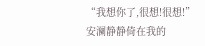“我想你了,很想!很想!”
安澜静静倚在我的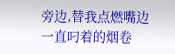旁边,替我点燃嘴边一直叼着的烟卷